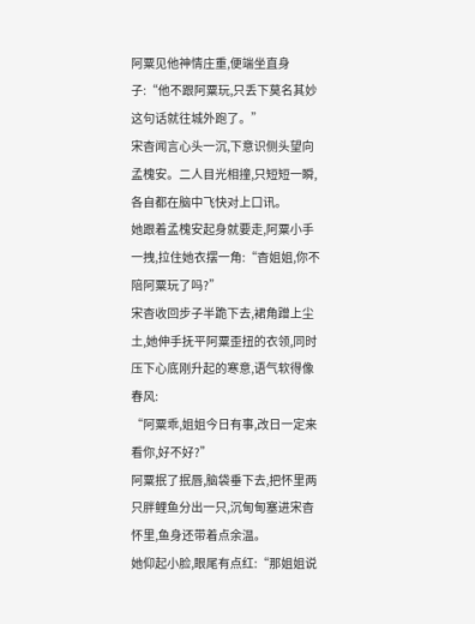阿粟见他神情庄重,便端坐直身子:“他不跟阿粟玩,只丢下莫名其妙这句话就往城外跑了。”
宋杳闻言心头一沉,下意识侧头望向孟槐安。二人目光相撞,只短短一瞬,各自都在脑中飞快对上口讯。
她跟着孟槐安起身就要走,阿粟小手一拽,拉住她衣摆一角:“杳姐姐,你不陪阿粟玩了吗?”
宋杳收回步子半跪下去,裙角蹭上尘土,她伸手抚平阿粟歪扭的衣领,同时压下心底刚升起的寒意,语气软得像春风:
“阿粟乖,姐姐今日有事,改日一定来看你,好不好?”
阿粟抿了抿唇,脑袋垂下去,把怀里两只胖鲤鱼分出一只,沉甸甸塞进宋杳怀里,鱼身还带着点余温。
她仰起小脸,眼尾有点红:“那姐姐说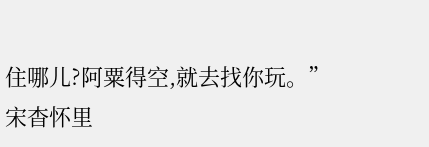住哪儿?阿粟得空,就去找你玩。”
宋杳怀里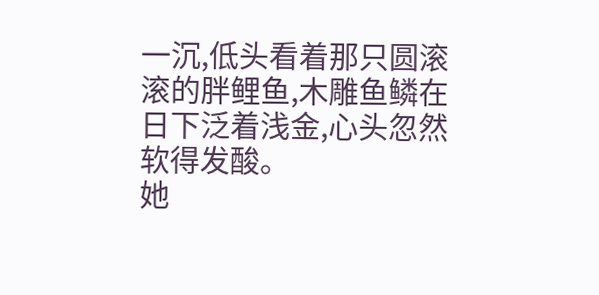一沉,低头看着那只圆滚滚的胖鲤鱼,木雕鱼鳞在日下泛着浅金,心头忽然软得发酸。
她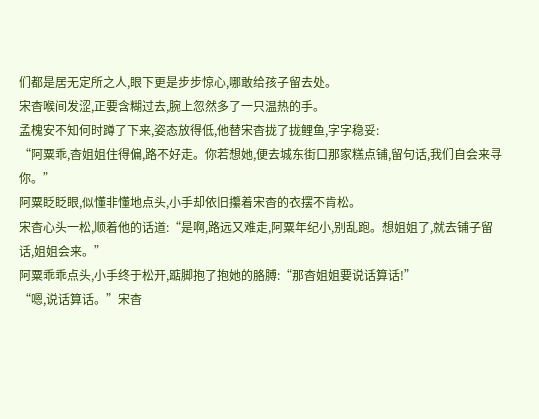们都是居无定所之人,眼下更是步步惊心,哪敢给孩子留去处。
宋杳喉间发涩,正要含糊过去,腕上忽然多了一只温热的手。
孟槐安不知何时蹲了下来,姿态放得低,他替宋杳拢了拢鲤鱼,字字稳妥:
“阿粟乖,杳姐姐住得偏,路不好走。你若想她,便去城东街口那家糕点铺,留句话,我们自会来寻你。”
阿粟眨眨眼,似懂非懂地点头,小手却依旧攥着宋杳的衣摆不肯松。
宋杳心头一松,顺着他的话道:“是啊,路远又难走,阿粟年纪小,别乱跑。想姐姐了,就去铺子留话,姐姐会来。”
阿粟乖乖点头,小手终于松开,踮脚抱了抱她的胳膊:“那杳姐姐要说话算话!”
“嗯,说话算话。”宋杳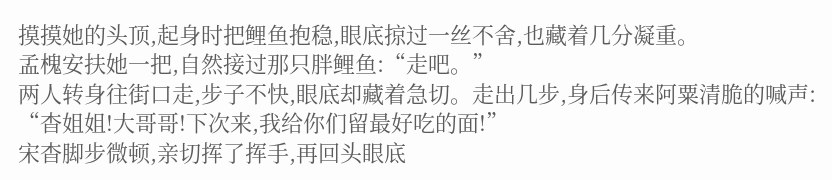摸摸她的头顶,起身时把鲤鱼抱稳,眼底掠过一丝不舍,也藏着几分凝重。
孟槐安扶她一把,自然接过那只胖鲤鱼:“走吧。”
两人转身往街口走,步子不快,眼底却藏着急切。走出几步,身后传来阿粟清脆的喊声:
“杳姐姐!大哥哥!下次来,我给你们留最好吃的面!”
宋杳脚步微顿,亲切挥了挥手,再回头眼底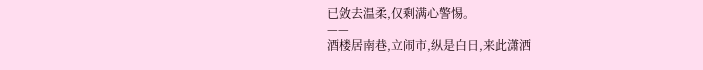已敛去温柔,仅剩满心警惕。
——
酒楼居南巷,立闹市,纵是白日,来此潇洒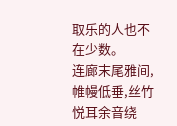取乐的人也不在少数。
连廊末尾雅间,帷幔低垂,丝竹悦耳余音绕